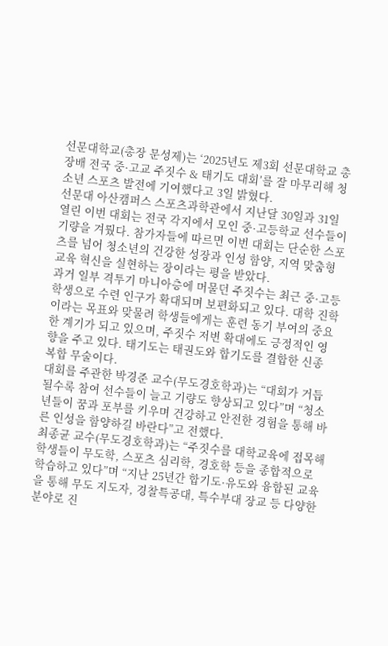선문대학교(총장 문성제)는 ‘2025년도 제3회 선문대학교 총장배 전국 중·고교 주짓수 & 태기도 대회’를 잘 마무리해 청소년 스포츠 발전에 기여했다고 3일 밝혔다.
선문대 아산캠퍼스 스포츠과학관에서 지난달 30일과 31일 열린 이번 대회는 전국 각지에서 모인 중·고등학교 선수들이 기량을 겨뤘다. 참가자들에 따르면 이번 대회는 단순한 스포츠를 넘어 청소년의 건강한 성장과 인성 함양, 지역 맞춤형 교육 혁신을 실현하는 장이라는 평을 받았다.
과거 일부 격투기 마니아층에 머물던 주짓수는 최근 중·고등학생으로 수련 인구가 확대되며 보편화되고 있다. 대학 진학이라는 목표와 맞물려 학생들에게는 훈련 동기 부여의 중요한 계기가 되고 있으며, 주짓수 저변 확대에도 긍정적인 영향을 주고 있다. 태기도는 태권도와 합기도를 결합한 신종 복합 무술이다.
대회를 주관한 박경준 교수(무도경호학과)는 “대회가 거듭될수록 참여 선수들이 늘고 기량도 향상되고 있다”며 “청소년들이 꿈과 포부를 키우며 건강하고 안전한 경험을 통해 바른 인성을 함양하길 바란다”고 전했다.
최종균 교수(무도경호학과)는 “주짓수를 대학교육에 접목해 학생들이 무도학, 스포츠 심리학, 경호학 등을 종합적으로 학습하고 있다”며 “지난 25년간 합기도·유도와 융합된 교육을 통해 무도 지도자, 경찰특공대, 특수부대 장교 등 다양한 분야로 진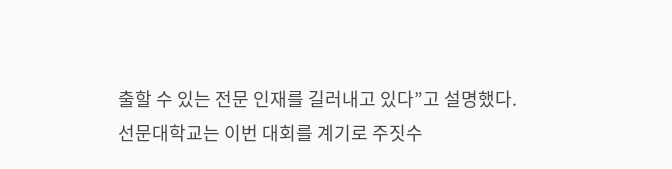출할 수 있는 전문 인재를 길러내고 있다”고 설명했다.
선문대학교는 이번 대회를 계기로 주짓수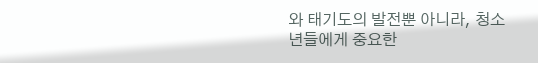와 태기도의 발전뿐 아니라, 청소년들에게 중요한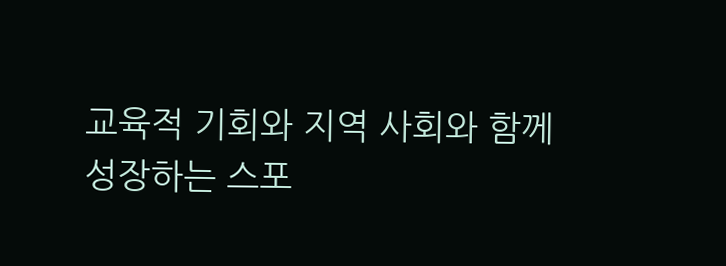교육적 기회와 지역 사회와 함께 성장하는 스포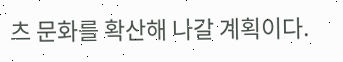츠 문화를 확산해 나갈 계획이다.